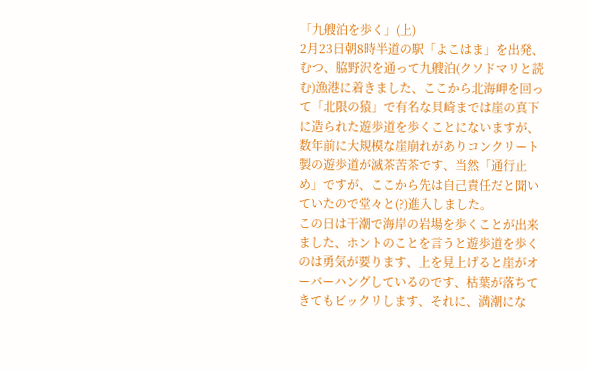「九艘泊を歩く」(上)
2月23日朝8時半道の駅「よこはま」を出発、むつ、脇野沢を通って九艘泊(クソドマリと読む)漁港に着きました、ここから北海岬を回って「北限の猿」で有名な貝崎までは崖の真下に造られた遊歩道を歩くことにないますが、数年前に大規模な崖崩れがありコンクリート製の遊歩道が滅茶苦茶です、当然「通行止め」ですが、ここから先は自己責任だと聞いていたので堂々と(?)進入しました。
この日は干潮で海岸の岩場を歩くことが出来ました、ホントのことを言うと遊歩道を歩くのは勇気が要ります、上を見上げると崖がオーバーハングしているのです、枯葉が落ちてきてもビックリします、それに、満潮にな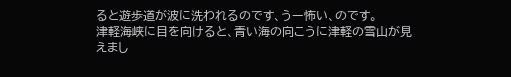ると遊歩道が波に洗われるのです、うー怖い、のです。
津軽海峡に目を向けると、青い海の向こうに津軽の雪山が見えまし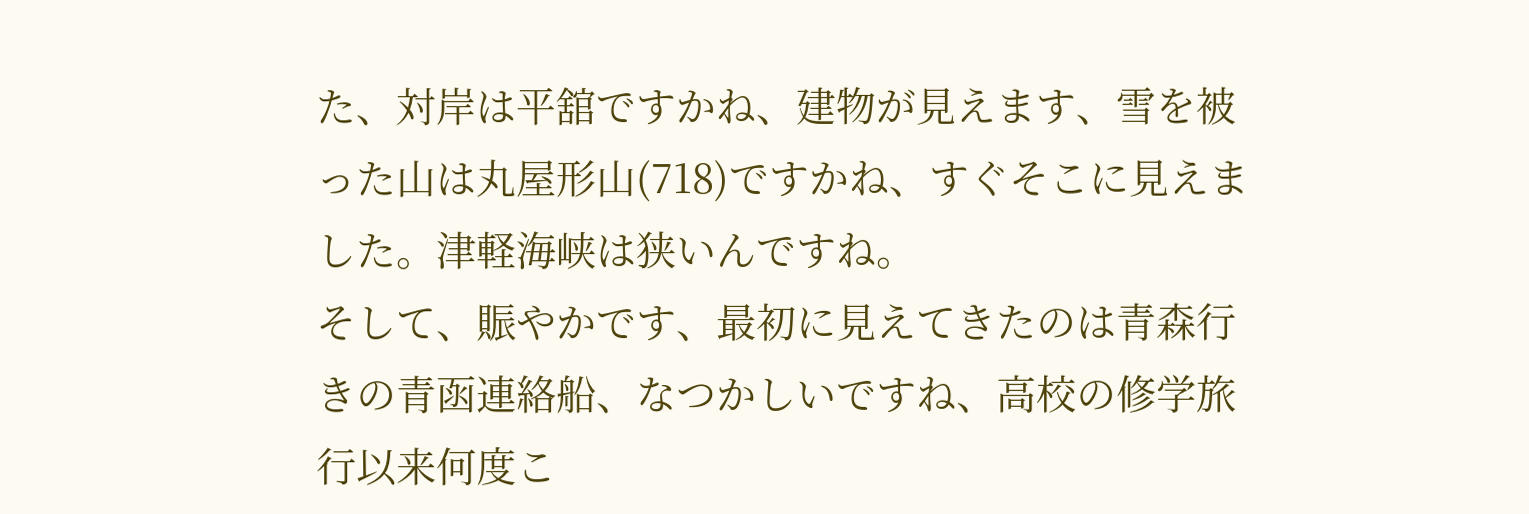た、対岸は平舘ですかね、建物が見えます、雪を被った山は丸屋形山(718)ですかね、すぐそこに見えました。津軽海峡は狭いんですね。
そして、賑やかです、最初に見えてきたのは青森行きの青函連絡船、なつかしいですね、高校の修学旅行以来何度こ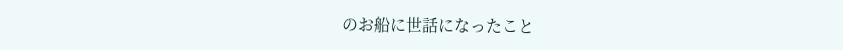のお船に世話になったこと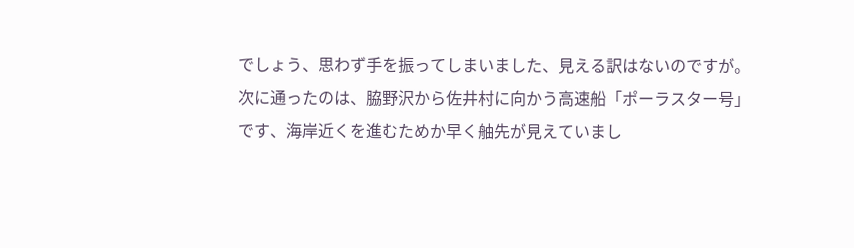でしょう、思わず手を振ってしまいました、見える訳はないのですが。
次に通ったのは、脇野沢から佐井村に向かう高速船「ポーラスター号」です、海岸近くを進むためか早く舳先が見えていまし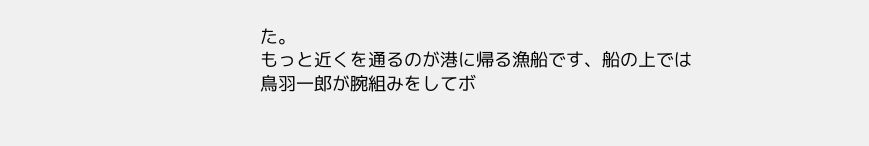た。
もっと近くを通るのが港に帰る漁船です、船の上では鳥羽一郎が腕組みをしてボ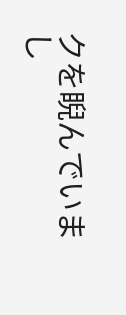クを睨んでいまし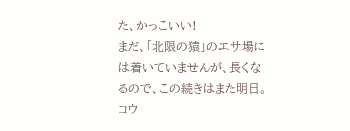た、かっこいい!
まだ、「北限の猿」のエサ場には着いていませんが、長くなるので、この続きはまた明日。コウ